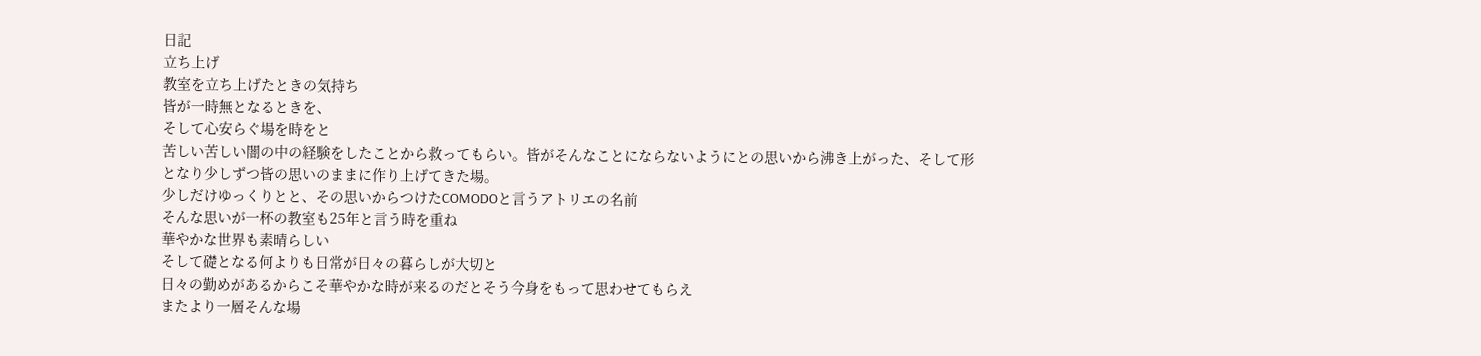日記
立ち上げ
教室を立ち上げたときの気持ち
皆が一時無となるときを、
そして心安らぐ場を時をと
苦しい苦しい闇の中の経験をしたことから救ってもらい。皆がそんなことにならないようにとの思いから沸き上がった、そして形となり少しずつ皆の思いのままに作り上げてきた場。
少しだけゆっくりとと、その思いからつけたCOMODOと言うアトリエの名前
そんな思いが一杯の教室も25年と言う時を重ね
華やかな世界も素晴らしい
そして礎となる何よりも日常が日々の暮らしが大切と
日々の勤めがあるからこそ華やかな時が来るのだとそう今身をもって思わせてもらえ
またより一層そんな場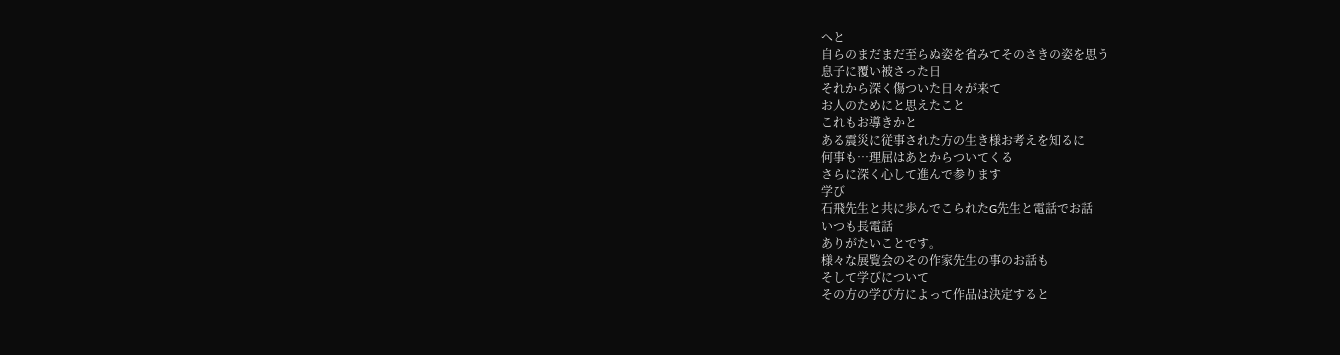へと
自らのまだまだ至らぬ姿を省みてそのさきの姿を思う
息子に覆い被さった日
それから深く傷ついた日々が来て
お人のためにと思えたこと
これもお導きかと
ある震災に従事された方の生き様お考えを知るに
何事も…理屈はあとからついてくる
さらに深く心して進んで参ります
学び
石飛先生と共に歩んでこられたG先生と電話でお話
いつも長電話
ありがたいことです。
様々な展覧会のその作家先生の事のお話も
そして学びについて
その方の学び方によって作品は決定すると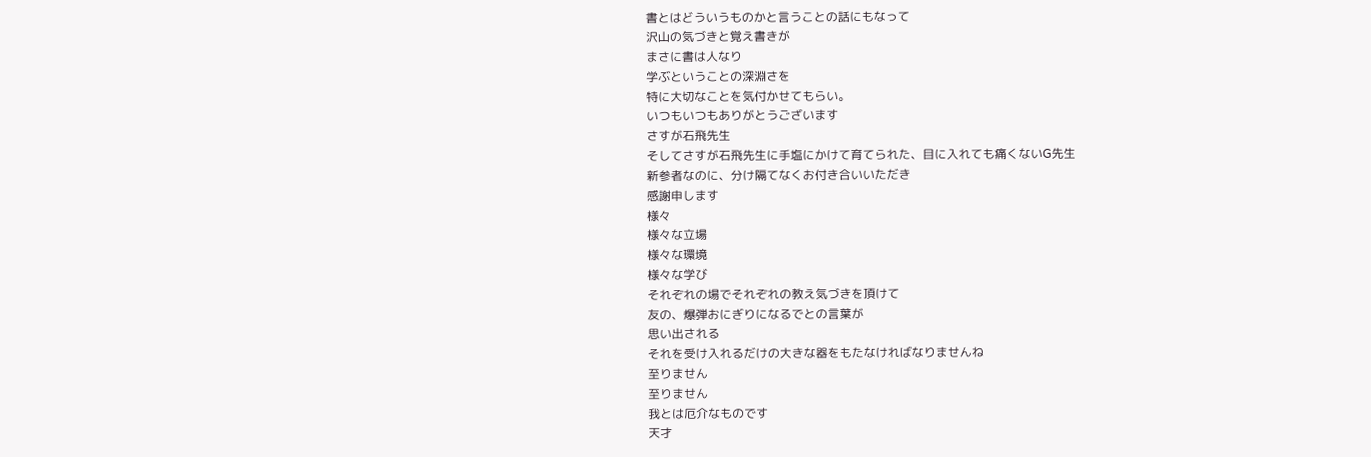書とはどういうものかと言うことの話にもなって
沢山の気づきと覚え書きが
まさに書は人なり
学ぶということの深淵さを
特に大切なことを気付かせてもらい。
いつもいつもありがとうございます
さすが石飛先生
そしてさすが石飛先生に手塩にかけて育てられた、目に入れても痛くないG先生
新参者なのに、分け隔てなくお付き合いいただき
感謝申します
様々
様々な立場
様々な環境
様々な学び
それぞれの場でそれぞれの教え気づきを頂けて
友の、爆弾おにぎりになるでとの言葉が
思い出される
それを受け入れるだけの大きな器をもたなければなりませんね
至りません
至りません
我とは厄介なものです
天才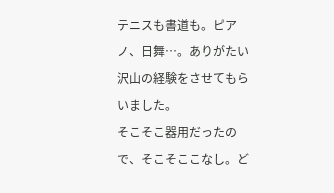テニスも書道も。ピアノ、日舞…。ありがたい沢山の経験をさせてもらいました。
そこそこ器用だったので、そこそここなし。ど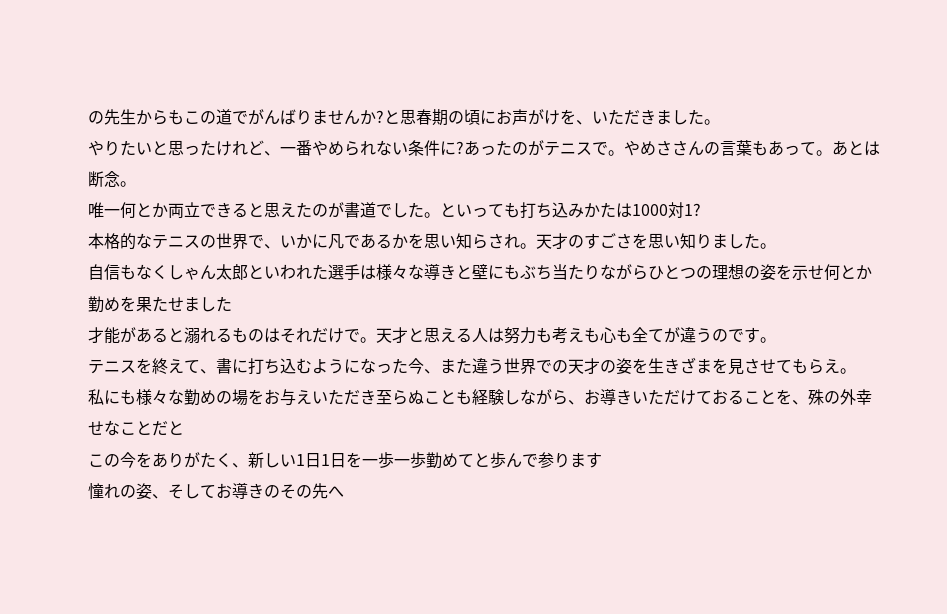の先生からもこの道でがんばりませんか?と思春期の頃にお声がけを、いただきました。
やりたいと思ったけれど、一番やめられない条件に?あったのがテニスで。やめささんの言葉もあって。あとは断念。
唯一何とか両立できると思えたのが書道でした。といっても打ち込みかたは1000対1?
本格的なテニスの世界で、いかに凡であるかを思い知らされ。天才のすごさを思い知りました。
自信もなくしゃん太郎といわれた選手は様々な導きと壁にもぶち当たりながらひとつの理想の姿を示せ何とか勤めを果たせました
才能があると溺れるものはそれだけで。天才と思える人は努力も考えも心も全てが違うのです。
テニスを終えて、書に打ち込むようになった今、また違う世界での天才の姿を生きざまを見させてもらえ。
私にも様々な勤めの場をお与えいただき至らぬことも経験しながら、お導きいただけておることを、殊の外幸せなことだと
この今をありがたく、新しい1日1日を一歩一歩勤めてと歩んで参ります
憧れの姿、そしてお導きのその先へ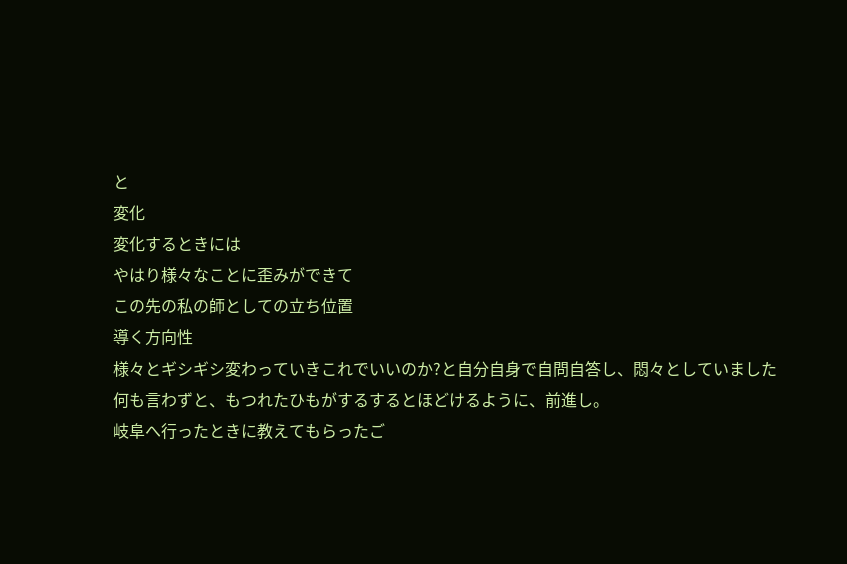と
変化
変化するときには
やはり様々なことに歪みができて
この先の私の師としての立ち位置
導く方向性
様々とギシギシ変わっていきこれでいいのか?と自分自身で自問自答し、悶々としていました
何も言わずと、もつれたひもがするするとほどけるように、前進し。
岐阜へ行ったときに教えてもらったご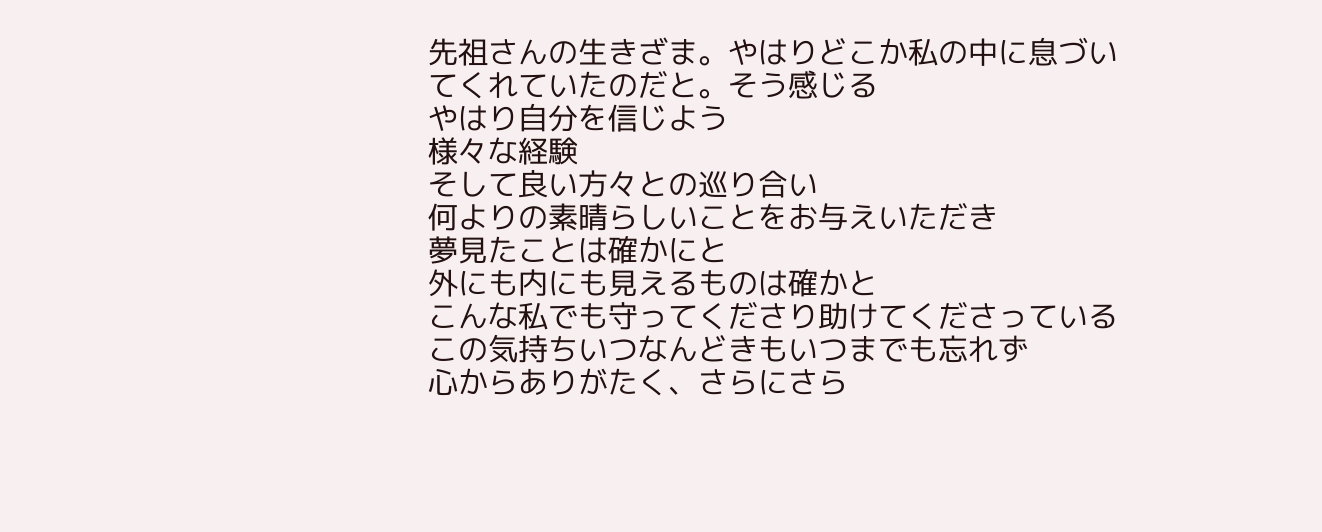先祖さんの生きざま。やはりどこか私の中に息づいてくれていたのだと。そう感じる
やはり自分を信じよう
様々な経験
そして良い方々との巡り合い
何よりの素晴らしいことをお与えいただき
夢見たことは確かにと
外にも内にも見えるものは確かと
こんな私でも守ってくださり助けてくださっている
この気持ちいつなんどきもいつまでも忘れず
心からありがたく、さらにさら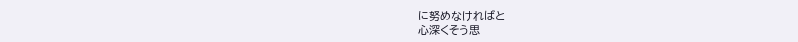に努めなければと
心深くそう思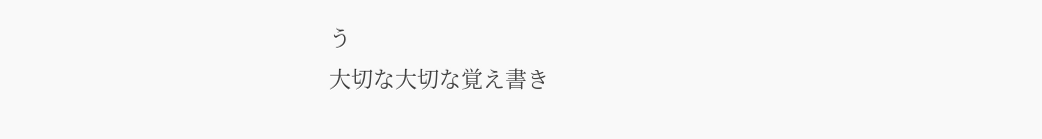う
大切な大切な覚え書き